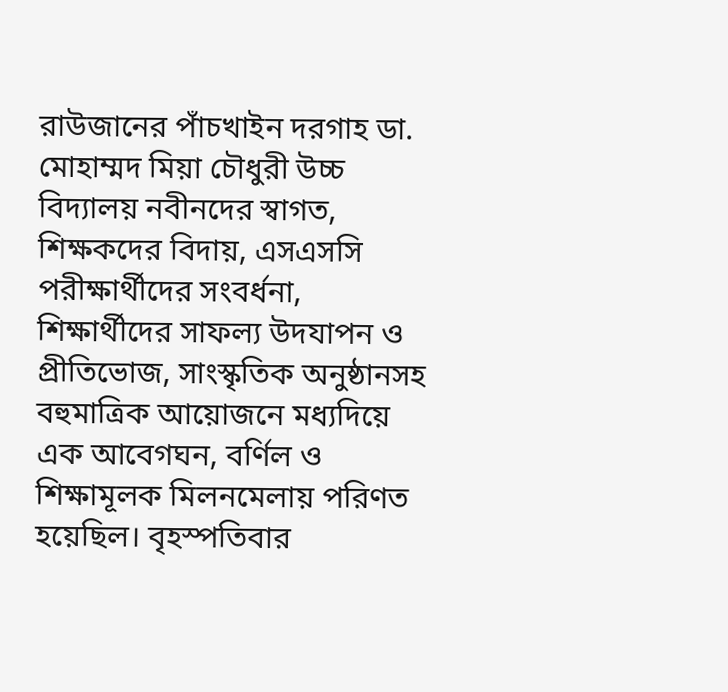রাউজানের পাঁচখাইন দরগাহ ডা. মোহাম্মদ মিয়া চৌধুরী উচ্চ বিদ্যালয় নবীনদের স্বাগত, শিক্ষকদের বিদায়, এসএসসি পরীক্ষার্থীদের সংবর্ধনা, শিক্ষার্থীদের সাফল্য উদযাপন ও প্রীতিভোজ, সাংস্কৃতিক অনুষ্ঠানসহ বহুমাত্রিক আয়োজনে মধ্যদিয়ে এক আবেগঘন, বর্ণিল ও শিক্ষামূলক মিলনমেলায় পরিণত হয়েছিল। বৃহস্পতিবার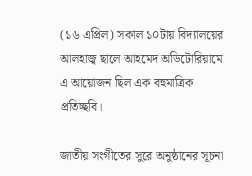(১৬ এপ্রিল) সকাল ১০টায় বিদ্যালয়ের আলহাজ্ব ছালে আহমেদ অডিটোরিয়ামে এ আয়োজন ছিল এক বহুমাত্রিক প্রতিচ্ছবি।

জাতীয় সংগীতের সুরে অনুষ্ঠানের সূচনা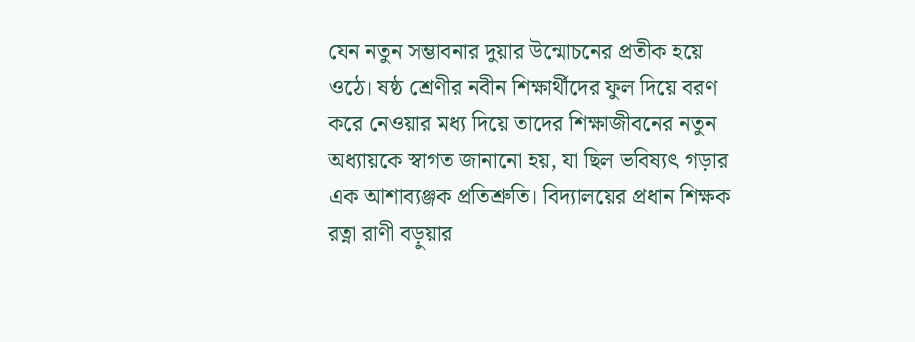যেন নতুন সম্ভাবনার দুয়ার উন্মোচনের প্রতীক হয়ে ওঠে। ষষ্ঠ শ্রেণীর নবীন শিক্ষার্থীদের ফুল দিয়ে বরণ করে নেওয়ার মধ্য দিয়ে তাদের শিক্ষাজীবনের নতুন অধ্যায়কে স্বাগত জানানো হয়, যা ছিল ভবিষ্যৎ গড়ার এক আশাব্যঞ্জক প্রতিশ্রুতি। বিদ্যালয়ের প্রধান শিক্ষক রত্না রাণী বড়ুয়ার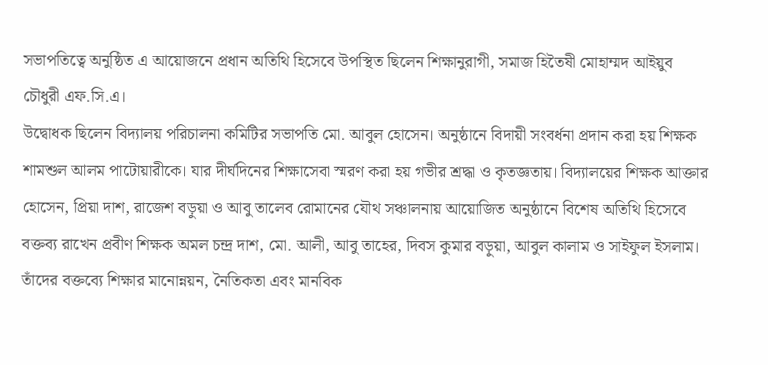সভাপতিত্বে অনুষ্ঠিত এ আয়োজনে প্রধান অতিথি হিসেবে উপস্থিত ছিলেন শিক্ষানুরাগী, সমাজ হিতৈষী মোহাম্মদ আইয়ুব চৌধুরী এফ.সি.এ।
উদ্বোধক ছিলেন বিদ্যালয় পরিচালনা কমিটির সভাপতি মো. আবুল হোসেন। অনুষ্ঠানে বিদায়ী সংবর্ধনা প্রদান করা হয় শিক্ষক শামশুল আলম পাটোয়ারীকে। যার দীর্ঘদিনের শিক্ষাসেবা স্মরণ করা হয় গভীর শ্রদ্ধা ও কৃতজ্ঞতায়। বিদ্যালয়ের শিক্ষক আক্তার হোসেন, প্রিয়া দাশ, রাজেশ বড়ুয়া ও আবু তালেব রোমানের যৌথ সঞ্চালনায় আয়োজিত অনুষ্ঠানে বিশেষ অতিথি হিসেবে বক্তব্য রাখেন প্রবীণ শিক্ষক অমল চন্দ্র দাশ, মো. আলী, আবু তাহের, দিবস কুমার বড়ুয়া, আবুল কালাম ও সাইফুল ইসলাম। তাঁদের বক্তব্যে শিক্ষার মানোন্নয়ন, নৈতিকতা এবং মানবিক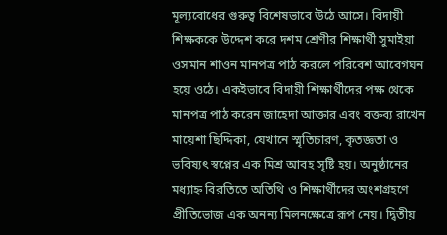মূল্যবোধের গুরুত্ব বিশেষভাবে উঠে আসে। বিদায়ী শিক্ষককে উদ্দেশ করে দশম শ্রেণীর শিক্ষার্থী সুমাইয়া ওসমান শাওন মানপত্র পাঠ করলে পরিবেশ আবেগঘন হয়ে ওঠে। একইভাবে বিদায়ী শিক্ষার্থীদের পক্ষ থেকে মানপত্র পাঠ করেন জাহেদা আক্তার এবং বক্তব্য রাখেন মায়েশা ছিদ্দিকা, যেখানে স্মৃতিচারণ, কৃতজ্ঞতা ও ভবিষ্যৎ স্বপ্নের এক মিশ্র আবহ সৃষ্টি হয়। অনুষ্ঠানের মধ্যাহ্ন বিরতিতে অতিথি ও শিক্ষার্থীদের অংশগ্রহণে প্রীতিভোজ এক অনন্য মিলনক্ষেত্রে রূপ নেয়। দ্বিতীয়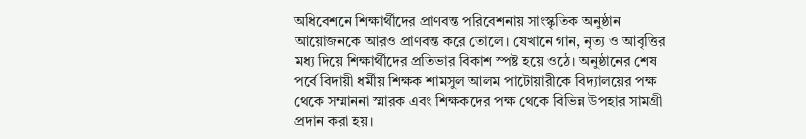অধিবেশনে শিক্ষার্থীদের প্রাণবন্ত পরিবেশনায় সাংস্কৃতিক অনুষ্ঠান আয়োজনকে আরও প্রাণবন্ত করে তোলে। যেখানে গান, নৃত্য ও আবৃত্তির মধ্য দিয়ে শিক্ষার্থীদের প্রতিভার বিকাশ স্পষ্ট হয়ে ওঠে। অনুষ্ঠানের শেষ পর্বে বিদায়ী ধর্মীয় শিক্ষক শামসুল আলম পাটোয়ারীকে বিদ্যালয়ের পক্ষ থেকে সম্মাননা স্মারক এবং শিক্ষকদের পক্ষ থেকে বিভিন্ন উপহার সামগ্রী প্রদান করা হয়।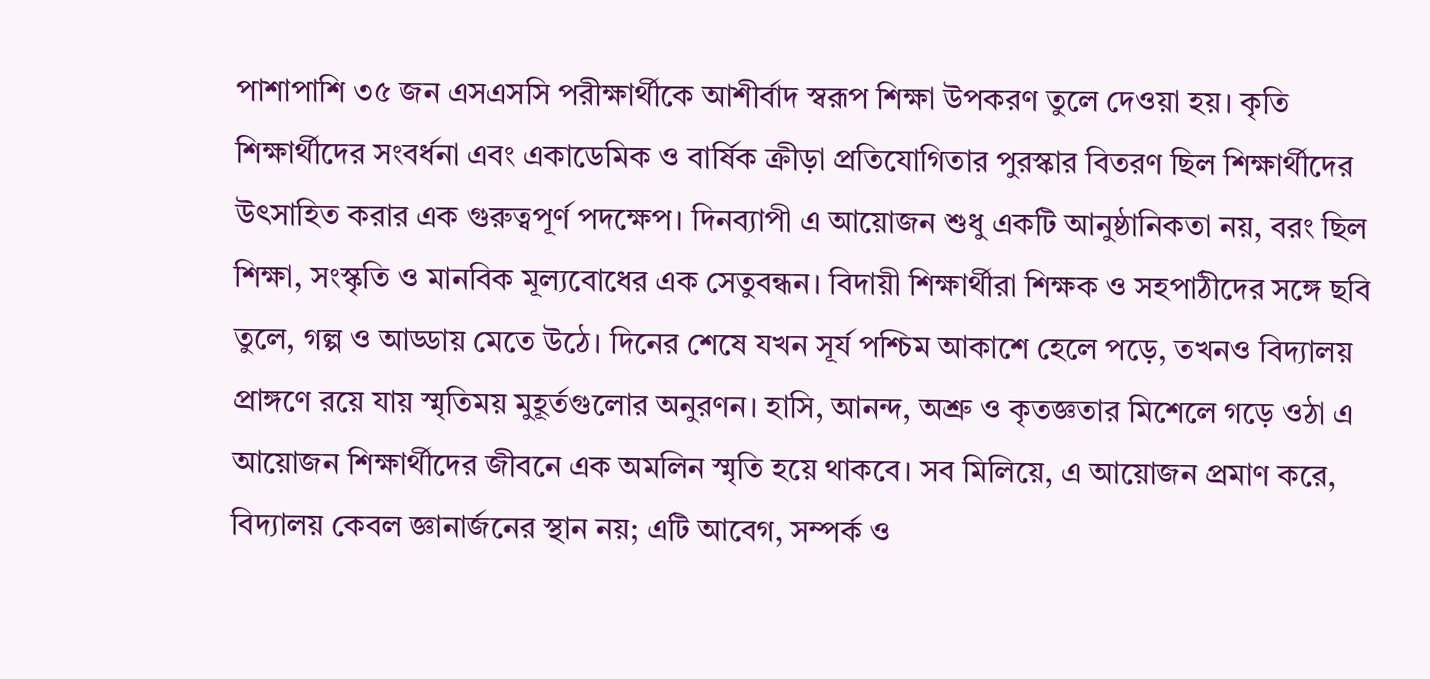পাশাপাশি ৩৫ জন এসএসসি পরীক্ষার্থীকে আশীর্বাদ স্বরূপ শিক্ষা উপকরণ তুলে দেওয়া হয়। কৃতি শিক্ষার্থীদের সংবর্ধনা এবং একাডেমিক ও বার্ষিক ক্রীড়া প্রতিযোগিতার পুরস্কার বিতরণ ছিল শিক্ষার্থীদের উৎসাহিত করার এক গুরুত্বপূর্ণ পদক্ষেপ। দিনব্যাপী এ আয়োজন শুধু একটি আনুষ্ঠানিকতা নয়, বরং ছিল শিক্ষা, সংস্কৃতি ও মানবিক মূল্যবোধের এক সেতুবন্ধন। বিদায়ী শিক্ষার্থীরা শিক্ষক ও সহপাঠীদের সঙ্গে ছবি তুলে, গল্প ও আড্ডায় মেতে উঠে। দিনের শেষে যখন সূর্য পশ্চিম আকাশে হেলে পড়ে, তখনও বিদ্যালয় প্রাঙ্গণে রয়ে যায় স্মৃতিময় মুহূর্তগুলোর অনুরণন। হাসি, আনন্দ, অশ্রু ও কৃতজ্ঞতার মিশেলে গড়ে ওঠা এ আয়োজন শিক্ষার্থীদের জীবনে এক অমলিন স্মৃতি হয়ে থাকবে। সব মিলিয়ে, এ আয়োজন প্রমাণ করে, বিদ্যালয় কেবল জ্ঞানার্জনের স্থান নয়; এটি আবেগ, সম্পর্ক ও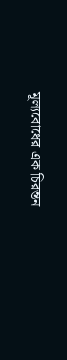মূল্যবোধের এক চিরন্তন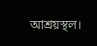আশ্রয়স্থল।